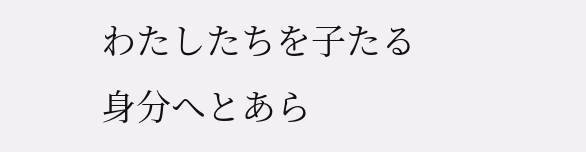わたしたちを子たる身分へとあら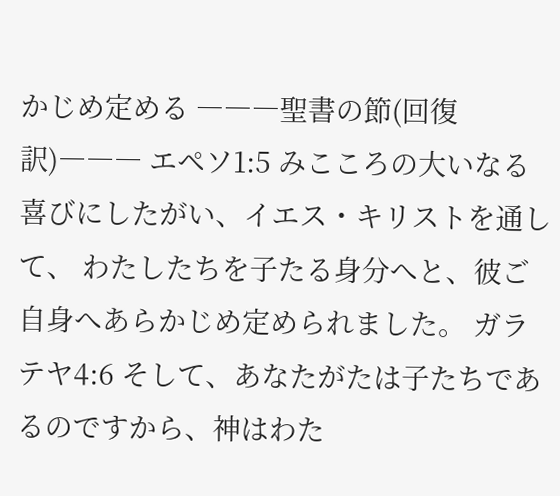かじめ定める ―――聖書の節(回復訳)――― エペソ1:5 みこころの大いなる喜びにしたがい、イエス・キリストを通して、 わたしたちを子たる身分へと、彼ご自身へあらかじめ定められました。 ガラテヤ4:6 そして、あなたがたは子たちであるのですから、神はわた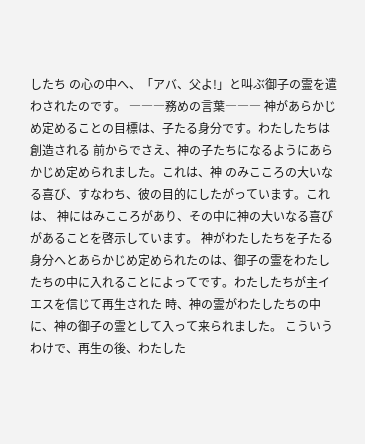したち の心の中へ、「アバ、父よ!」と叫ぶ御子の霊を遣わされたのです。 ―――務めの言葉――― 神があらかじめ定めることの目標は、子たる身分です。わたしたちは創造される 前からでさえ、神の子たちになるようにあらかじめ定められました。これは、神 のみこころの大いなる喜び、すなわち、彼の目的にしたがっています。これは、 神にはみこころがあり、その中に神の大いなる喜びがあることを啓示しています。 神がわたしたちを子たる身分へとあらかじめ定められたのは、御子の霊をわたし たちの中に入れることによってです。わたしたちが主イエスを信じて再生された 時、神の霊がわたしたちの中に、神の御子の霊として入って来られました。 こういうわけで、再生の後、わたした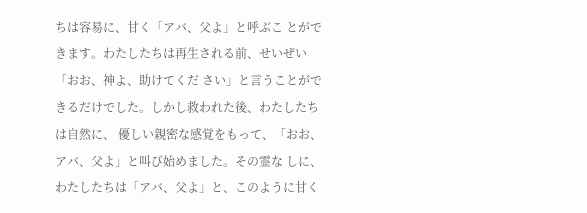ちは容易に、甘く「アバ、父よ」と呼ぶこ とができます。わたしたちは再生される前、せいぜい「おお、神よ、助けてくだ さい」と言うことができるだけでした。しかし救われた後、わたしたちは自然に、 優しい親密な感覚をもって、「おお、アバ、父よ」と叫び始めました。その霊な しに、わたしたちは「アバ、父よ」と、このように甘く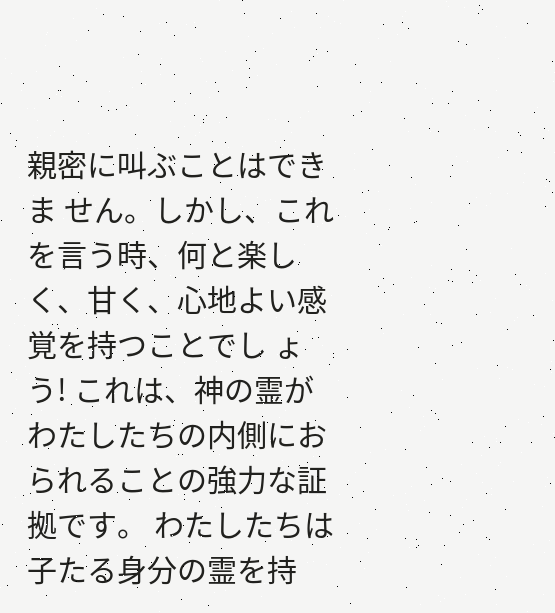親密に叫ぶことはできま せん。しかし、これを言う時、何と楽しく、甘く、心地よい感覚を持つことでし ょう! これは、神の霊がわたしたちの内側におられることの強力な証拠です。 わたしたちは子たる身分の霊を持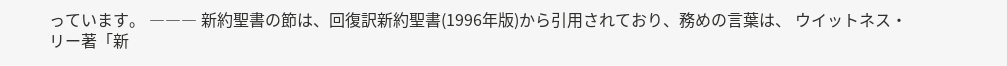っています。 ――― 新約聖書の節は、回復訳新約聖書(1996年版)から引用されており、務めの言葉は、 ウイットネス・リー著「新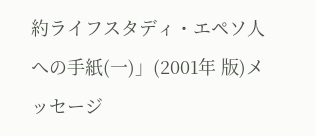約ライフスタディ・エペソ人への手紙(一)」(2001年 版)メッセージ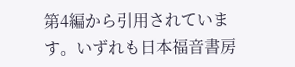第4編から引用されています。いずれも日本福音書房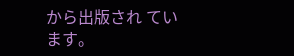から出版され ています。